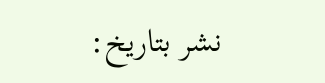نشر بتاريخ: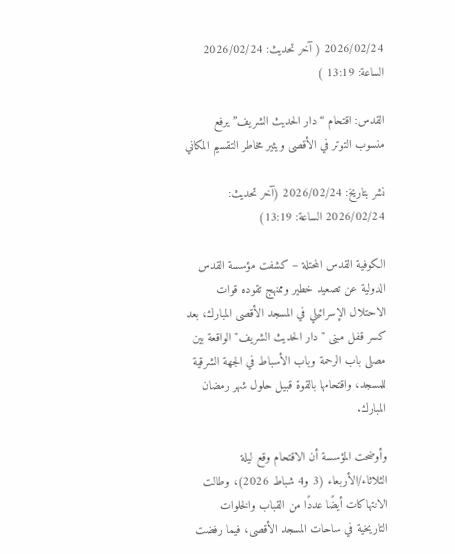2026/02/24 ( آخر تحديث: 2026/02/24 الساعة: 13:19 )

القدس: اقتحام “دار الحديث الشريف” يرفع منسوب التوتر في الأقصى ويثير مخاطر التقسيم المكاني

نشر بتاريخ: 2026/02/24 (آخر تحديث: 2026/02/24 الساعة: 13:19)

الكوفية القدس المحتلة – كشفت مؤسسة القدس الدولية عن تصعيد خطير وممنهج تقوده قوات الاحتلال الإسرائيلي في المسجد الأقصى المبارك، بعد كسر قفل مبنى "دار الحديث الشريف" الواقعة بين مصلى باب الرحمة وباب الأسباط في الجهة الشرقية للمسجد، واقتحامها بالقوة قبيل حلول شهر رمضان المبارك.

وأوضحت المؤسسة أن الاقتحام وقع ليلة الثلاثاء/الأربعاء (3 و4 شباط 2026)، وطالت الانتهاكات أيضًا عددًا من القباب والخلوات التاريخية في ساحات المسجد الأقصى، فيما رفضت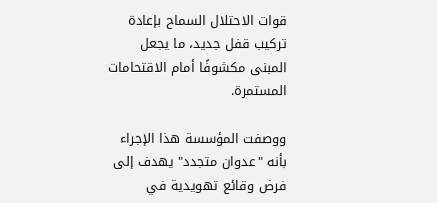قوات الاحتلال السماح بإعادة تركيب قفل جديد، ما يجعل المبنى مكشوفًا أمام الاقتحامات المستمرة.

ووصفت المؤسسة هذا الإجراء بأنه "عدوان متجدد" يهدف إلى فرض وقائع تهويدية في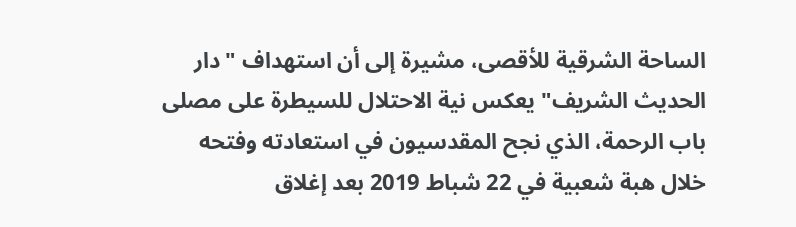الساحة الشرقية للأقصى، مشيرة إلى أن استهداف "دار الحديث الشريف" يعكس نية الاحتلال للسيطرة على مصلى باب الرحمة، الذي نجح المقدسيون في استعادته وفتحه خلال هبة شعبية في 22 شباط 2019 بعد إغلاق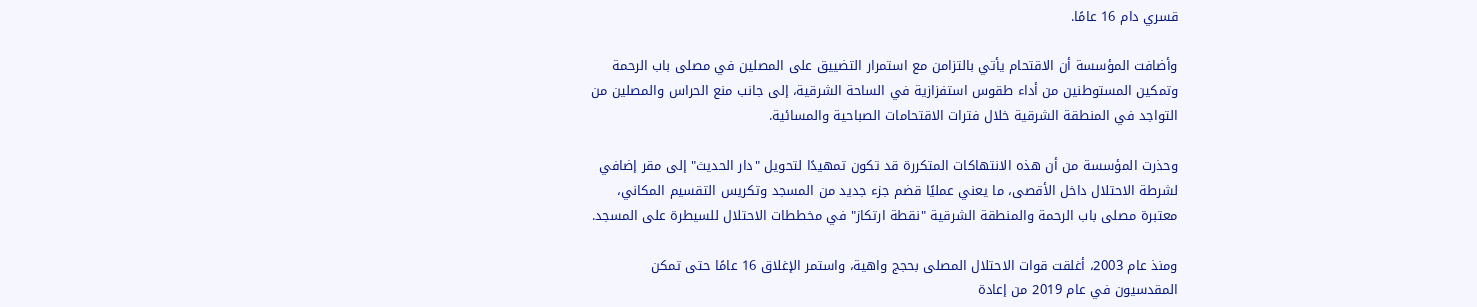قسري دام 16 عامًا.

وأضافت المؤسسة أن الاقتحام يأتي بالتزامن مع استمرار التضييق على المصلين في مصلى باب الرحمة وتمكين المستوطنين من أداء طقوس استفزازية في الساحة الشرقية، إلى جانب منع الحراس والمصلين من التواجد في المنطقة الشرقية خلال فترات الاقتحامات الصباحية والمسائية.

وحذرت المؤسسة من أن هذه الانتهاكات المتكررة قد تكون تمهيدًا لتحويل "دار الحديث" إلى مقر إضافي لشرطة الاحتلال داخل الأقصى، ما يعني عمليًا قضم جزء جديد من المسجد وتكريس التقسيم المكاني، معتبرة مصلى باب الرحمة والمنطقة الشرقية "نقطة ارتكاز" في مخططات الاحتلال للسيطرة على المسجد.

ومنذ عام 2003، أغلقت قوات الاحتلال المصلى بحجج واهية، واستمر الإغلاق 16 عامًا حتى تمكن المقدسيون في عام 2019 من إعادة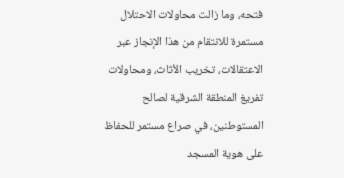فتحه، وما زالت محاولات الاحتلال مستمرة للانتقام من هذا الإنجاز عبر الاعتقالات، تخريب الأثاث، ومحاولات تفريغ المنطقة الشرقية لصالح المستوطنين، في صراع مستمر للحفاظ على هوية المسجد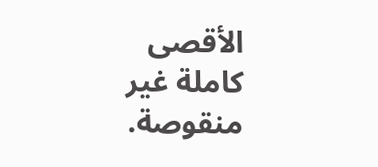الأقصى كاملة غير منقوصة.